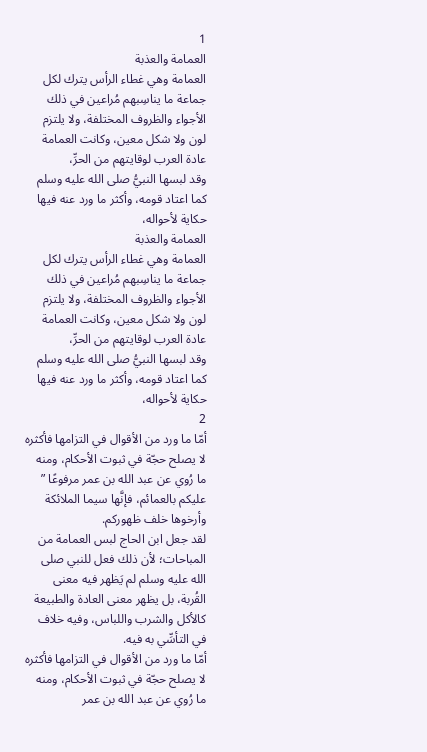1
العمامة والعذبة
العمامة وهي غطاء الرأس يترك لكل جماعة ما يناسِبهم مُراعين في ذلك الأجواء والظروف المختلفة، ولا يلتزم لون ولا شكل معين، وكانت العمامة عادة العرب لوقايتهم من الحرِّ،
وقد لبسها النبيُّ صلى الله عليه وسلم كما اعتاد قومه، وأكثر ما ورد عنه فيها حكاية لأحواله،
العمامة والعذبة
العمامة وهي غطاء الرأس يترك لكل جماعة ما يناسِبهم مُراعين في ذلك الأجواء والظروف المختلفة، ولا يلتزم لون ولا شكل معين، وكانت العمامة عادة العرب لوقايتهم من الحرِّ،
وقد لبسها النبيُّ صلى الله عليه وسلم كما اعتاد قومه، وأكثر ما ورد عنه فيها حكاية لأحواله،
2
أمّا ما ورد من الأقوال في التزامها فأكثره لا يصلح حجّة في ثبوت الأحكام، ومنه ما رُوي عن عبد الله بن عمر مرفوعًا ” عليكم بالعمائم، فإنَّها سيما الملائكة وأرخوها خلف ظهوركم.
لقد جعل ابن الحاج لبس العمامة من المباحات؛ لأن ذلك فعل للنبي صلى الله عليه وسلم لم يَظهر فيه معنى القُربة، بل يظهر معنى العادة والطبيعة كالأكل والشرب واللباس، وفيه خلاف في التأسِّي به فيه.
أمّا ما ورد من الأقوال في التزامها فأكثره لا يصلح حجّة في ثبوت الأحكام، ومنه ما رُوي عن عبد الله بن عمر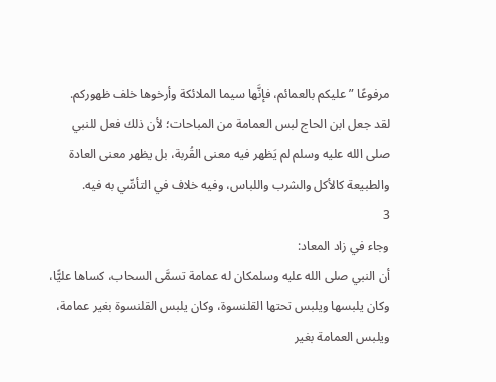مرفوعًا ” عليكم بالعمائم، فإنَّها سيما الملائكة وأرخوها خلف ظهوركم.
لقد جعل ابن الحاج لبس العمامة من المباحات؛ لأن ذلك فعل للنبي صلى الله عليه وسلم لم يَظهر فيه معنى القُربة، بل يظهر معنى العادة والطبيعة كالأكل والشرب واللباس، وفيه خلاف في التأسِّي به فيه.
3
وجاء في زاد المعاد:
أن النبي صلى الله عليه وسلمكان له عمامة تسمَّى السحاب، كساها عليًّا، وكان يلبسها ويلبس تحتها القلنسوة، وكان يلبس القلنسوة بغير عمامة، ويلبس العمامة بغير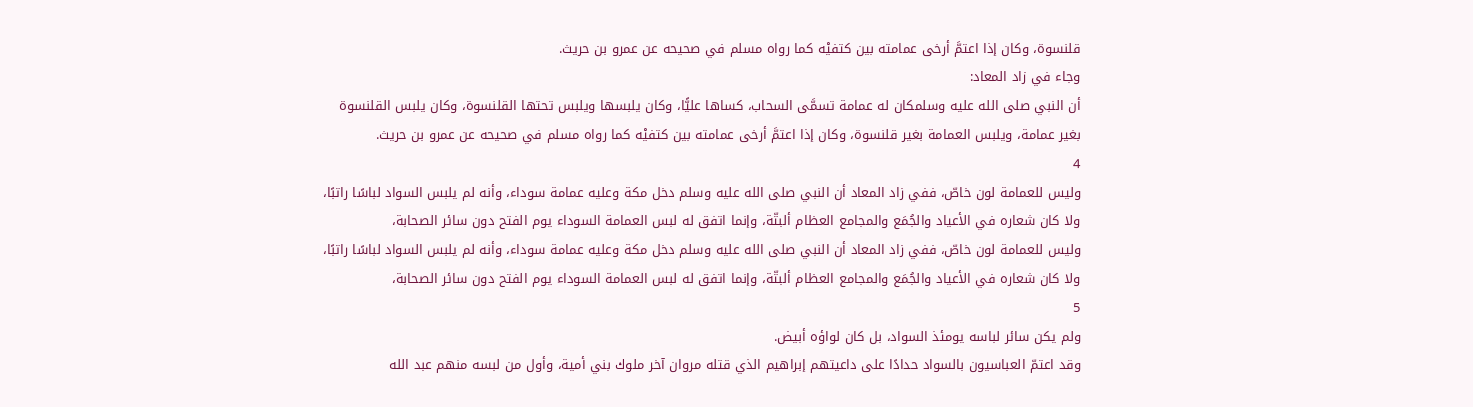قلنسوة، وكان إذا اعتمَّ أرخى عمامته بين كتفيْه كما رواه مسلم في صحيحه عن عمرو بن حريث.
وجاء في زاد المعاد:
أن النبي صلى الله عليه وسلمكان له عمامة تسمَّى السحاب، كساها عليًّا، وكان يلبسها ويلبس تحتها القلنسوة، وكان يلبس القلنسوة بغير عمامة، ويلبس العمامة بغير قلنسوة، وكان إذا اعتمَّ أرخى عمامته بين كتفيْه كما رواه مسلم في صحيحه عن عمرو بن حريث.
4
وليس للعمامة لون خاصّ، ففي زاد المعاد أن النبي صلى الله عليه وسلم دخل مكة وعليه عمامة سوداء، وأنه لم يلبس السواد لباسًا راتبًا،
ولا كان شعاره في الأعياد والجُمَع والمجامع العظام ألبتّة، وإنما اتفق له لبس العمامة السوداء يوم الفتح دون سائر الصحابة،
وليس للعمامة لون خاصّ، ففي زاد المعاد أن النبي صلى الله عليه وسلم دخل مكة وعليه عمامة سوداء، وأنه لم يلبس السواد لباسًا راتبًا،
ولا كان شعاره في الأعياد والجُمَع والمجامع العظام ألبتّة، وإنما اتفق له لبس العمامة السوداء يوم الفتح دون سائر الصحابة،
5
ولم يكن سائر لباسه يومئذ السواد، بل كان لواؤه أبيض.
وقد اعتمّ العباسيون بالسواد حدادًا على داعيتهم إبراهيم الذي قتله مروان آخر ملوك بني أمية، وأول من لبسه منهم عبد الله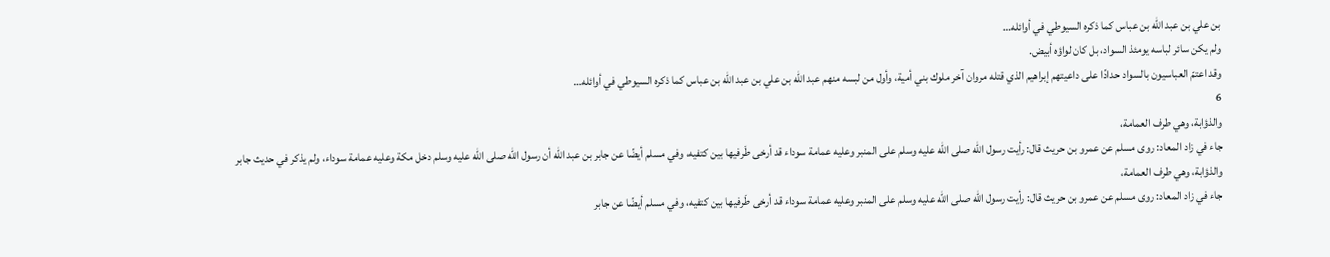بن علي بن عبد الله بن عباس كما ذكره السيوطي في أوائله…
ولم يكن سائر لباسه يومئذ السواد، بل كان لواؤه أبيض.
وقد اعتمّ العباسيون بالسواد حدادًا على داعيتهم إبراهيم الذي قتله مروان آخر ملوك بني أمية، وأول من لبسه منهم عبد الله بن علي بن عبد الله بن عباس كما ذكره السيوطي في أوائله…
6
والذؤابة، وهي طرف العمامة،
جاء في زاد المعاد: روى مسلم عن عمرو بن حريث قال: رأيت رسول الله صلى الله عليه وسلم على المنبر وعليه عمامة سوداء قد أرخى طَرفيها بين كتفيه، وفي مسلم أيضًا عن جابر بن عبد الله أن رسول الله صلى الله عليه وسلم دخل مكة وعليه عمامة سوداء، ولم يذكر في حديث جابر
والذؤابة، وهي طرف العمامة،
جاء في زاد المعاد: روى مسلم عن عمرو بن حريث قال: رأيت رسول الله صلى الله عليه وسلم على المنبر وعليه عمامة سوداء قد أرخى طَرفيها بين كتفيه، وفي مسلم أيضًا عن جابر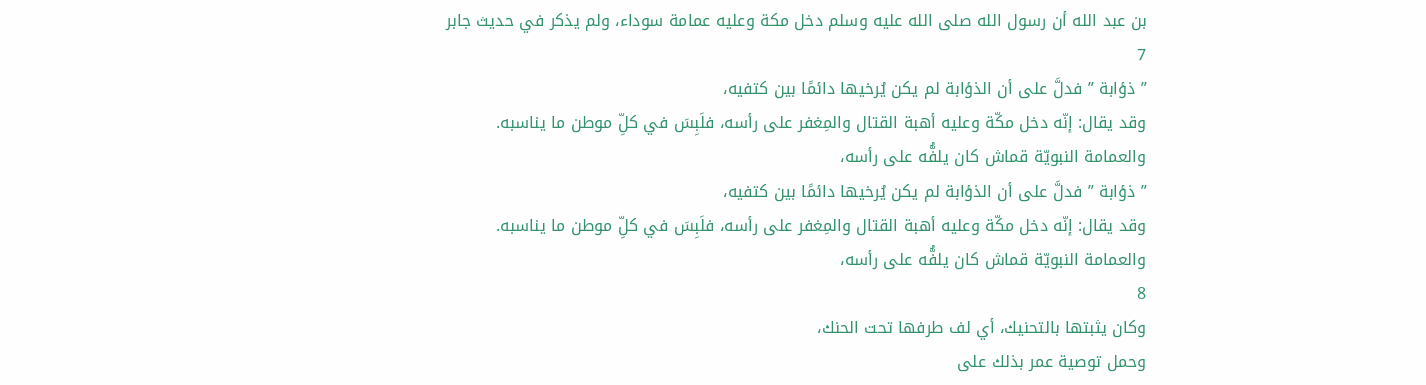بن عبد الله أن رسول الله صلى الله عليه وسلم دخل مكة وعليه عمامة سوداء، ولم يذكر في حديث جابر
7
” ذؤابة ” فدلَّ على أن الذؤابة لم يكن يُرخيها دائمًا بين كتفيه،
وقد يقال: إنّه دخل مكّة وعليه أهبة القتال والمِغفر على رأسه، فلَبِسَ في كلِّ موطن ما يناسبه.
والعمامة النبويّة قماش كان يلفُّه على رأسه،
” ذؤابة ” فدلَّ على أن الذؤابة لم يكن يُرخيها دائمًا بين كتفيه،
وقد يقال: إنّه دخل مكّة وعليه أهبة القتال والمِغفر على رأسه، فلَبِسَ في كلِّ موطن ما يناسبه.
والعمامة النبويّة قماش كان يلفُّه على رأسه،
8
وكان يثبتها بالتحنيك، أي لف طرفها تحت الحنك،
وحمل توصية عمر بذلك على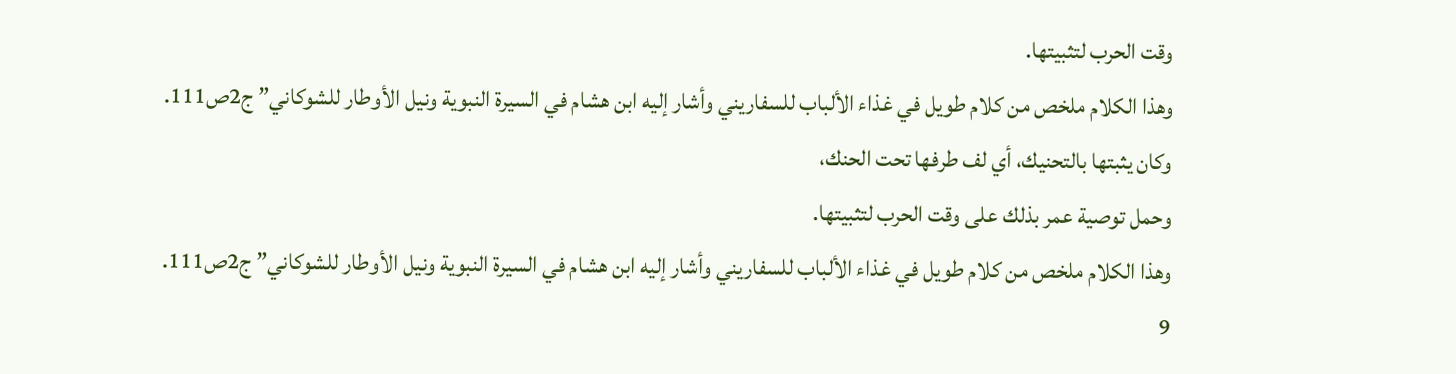وقت الحرب لتثبيتها.
وهذا الكلام ملخص من كلام طويل في غذاء الألباب للسفاريني وأشار إليه ابن هشام في السيرة النبوية ونيل الأوطار للشوكاني” ج2ص111.
وكان يثبتها بالتحنيك، أي لف طرفها تحت الحنك،
وحمل توصية عمر بذلك على وقت الحرب لتثبيتها.
وهذا الكلام ملخص من كلام طويل في غذاء الألباب للسفاريني وأشار إليه ابن هشام في السيرة النبوية ونيل الأوطار للشوكاني” ج2ص111.
9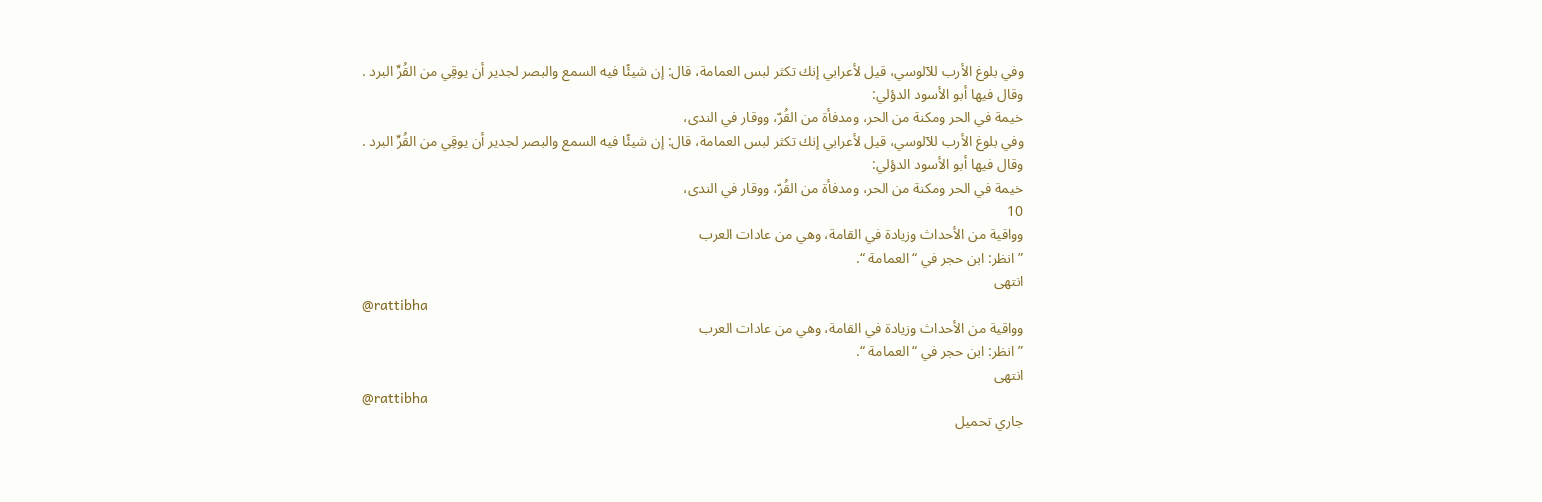وفي بلوغ الأرب للآلوسي، قيل لأعرابي إنك تكثر لبس العمامة، قال: إن شيئًا فيه السمع والبصر لجدير أن يوقِي من القُرِّ البرد .
وقال فيها أبو الأسود الدؤلي:
خيمة في الحر ومكنة من الحر، ومدفأة من القُرّ، ووقار في الندى،
وفي بلوغ الأرب للآلوسي، قيل لأعرابي إنك تكثر لبس العمامة، قال: إن شيئًا فيه السمع والبصر لجدير أن يوقِي من القُرِّ البرد .
وقال فيها أبو الأسود الدؤلي:
خيمة في الحر ومكنة من الحر، ومدفأة من القُرّ، ووقار في الندى،
10
وواقية من الأحداث وزيادة في القامة، وهي من عادات العرب
” انظر: ابن حجر في “العمامة “.
انتهى
@rattibha
وواقية من الأحداث وزيادة في القامة، وهي من عادات العرب
” انظر: ابن حجر في “العمامة “.
انتهى
@rattibha
جاري تحميل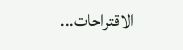الاقتراحات...